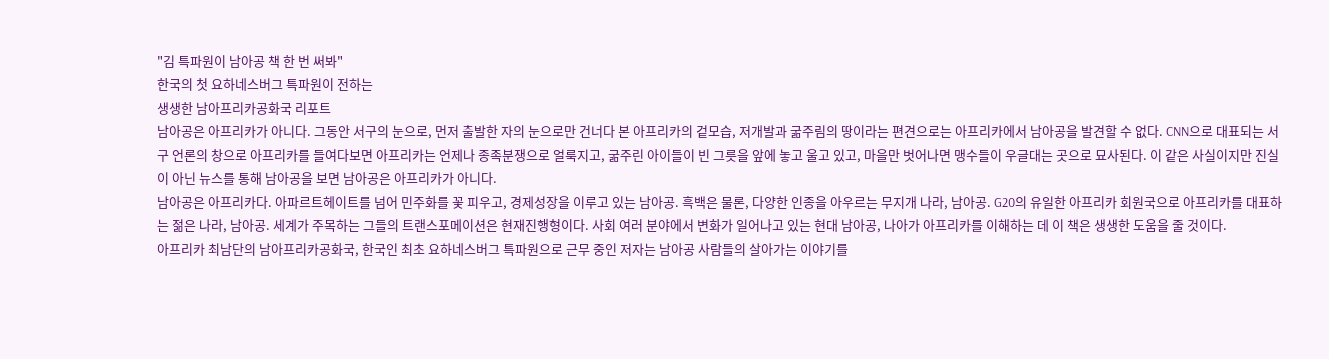"김 특파원이 남아공 책 한 번 써봐"
한국의 첫 요하네스버그 특파원이 전하는
생생한 남아프리카공화국 리포트
남아공은 아프리카가 아니다. 그동안 서구의 눈으로, 먼저 출발한 자의 눈으로만 건너다 본 아프리카의 겉모습, 저개발과 굶주림의 땅이라는 편견으로는 아프리카에서 남아공을 발견할 수 없다. CNN으로 대표되는 서구 언론의 창으로 아프리카를 들여다보면 아프리카는 언제나 종족분쟁으로 얼룩지고, 굶주린 아이들이 빈 그릇을 앞에 놓고 울고 있고, 마을만 벗어나면 맹수들이 우글대는 곳으로 묘사된다. 이 같은 사실이지만 진실이 아닌 뉴스를 통해 남아공을 보면 남아공은 아프리카가 아니다.
남아공은 아프리카다. 아파르트헤이트를 넘어 민주화를 꽃 피우고, 경제성장을 이루고 있는 남아공. 흑백은 물론, 다양한 인종을 아우르는 무지개 나라, 남아공. G20의 유일한 아프리카 회원국으로 아프리카를 대표하는 젊은 나라, 남아공. 세계가 주목하는 그들의 트랜스포메이션은 현재진행형이다. 사회 여러 분야에서 변화가 일어나고 있는 현대 남아공, 나아가 아프리카를 이해하는 데 이 책은 생생한 도움을 줄 것이다.
아프리카 최남단의 남아프리카공화국, 한국인 최초 요하네스버그 특파원으로 근무 중인 저자는 남아공 사람들의 살아가는 이야기를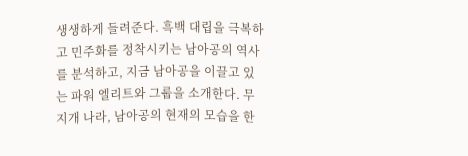생생하게 들려준다. 흑백 대립을 극복하고 민주화를 정착시키는 남아공의 역사를 분석하고, 지금 남아공을 이끌고 있는 파워 엘리트와 그룹을 소개한다. 무지개 나라, 남아공의 현재의 모습을 한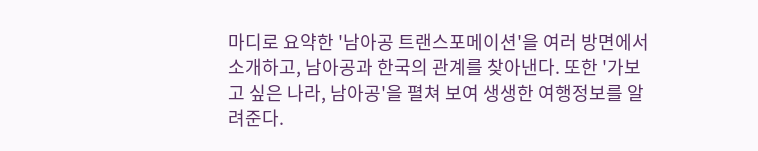마디로 요약한 '남아공 트랜스포메이션'을 여러 방면에서 소개하고, 남아공과 한국의 관계를 찾아낸다. 또한 '가보고 싶은 나라, 남아공'을 펼쳐 보여 생생한 여행정보를 알려준다.